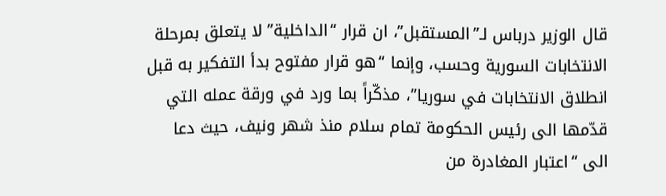قال الوزير درباس لـ”المستقبل”، ان قرار “الداخلية” لا يتعلق بمرحلة الانتخابات السورية وحسب، وإنما “هو قرار مفتوح بدأ التفكير به قبل انطلاق الانتخابات في سوريا”، مذكّراً بما ورد في ورقة عمله التي قدّمها الى رئيس الحكومة تمام سلام منذ شهر ونيف، حيث دعا الى “اعتبار المغادرة من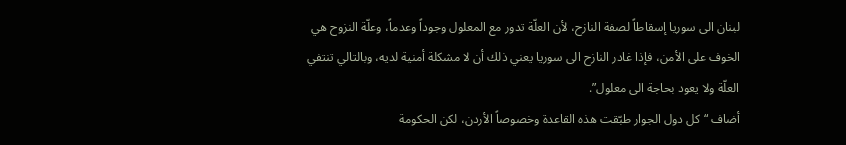لبنان الى سوريا إسقاطاً لصفة النازح، لأن العلّة تدور مع المعلول وجوداً وعدماً، وعلّة النزوح هي الخوف على الأمن، فإذا غادر النازح الى سوريا يعني ذلك أن لا مشكلة أمنية لديه، وبالتالي تنتفي العلّة ولا يعود بحاجة الى معلول”.
أضاف “كل دول الجوار طبّقت هذه القاعدة وخصوصاً الأردن، لكن الحكومة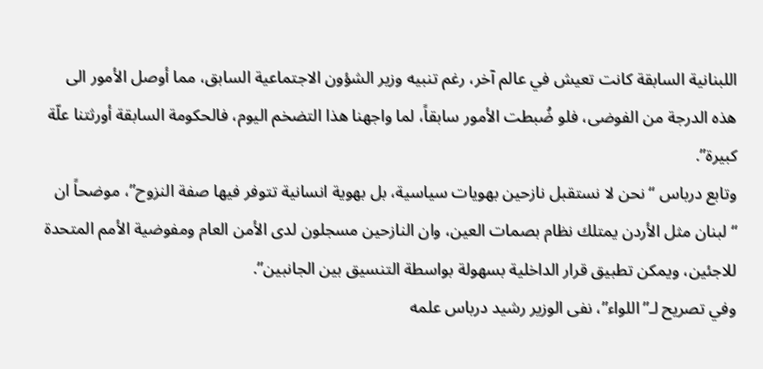اللبنانية السابقة كانت تعيش في عالم آخر، رغم تنبيه وزير الشؤون الاجتماعية السابق، مما أوصل الأمور الى هذه الدرجة من الفوضى، فلو ضُبطت الأمور سابقاً، لما واجهنا هذا التضخم اليوم، فالحكومة السابقة أورثتنا علّة كبيرة”.
وتابع درباس “نحن لا نستقبل نازحين بهويات سياسية، بل بهوية انسانية تتوفر فيها صفة النزوح”، موضحاً ان “لبنان مثل الأردن يمتلك نظام بصمات العين، وان النازحين مسجلون لدى الأمن العام ومفوضية الأمم المتحدة للاجئين، ويمكن تطبيق قرار الداخلية بسهولة بواسطة التنسيق بين الجانبين”.
وفي تصريح لـ”اللواء”، نفى الوزير رشيد درباس علمه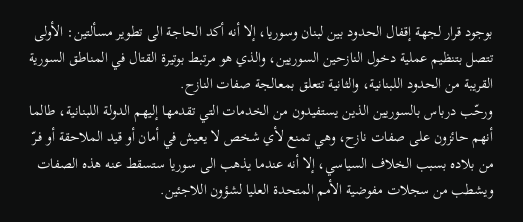بوجود قرار لجهة إقفال الحدود بين لبنان وسوريا، إلا أنه أكد الحاجة الى تطوير مسألتين: الأولى تتصل بتنظيم عملية دخول النازحين السوريين، والذي هو مرتبط بوتيرة القتال في المناطق السورية القريبة من الحدود اللبنانية، والثانية تتعلق بمعالجة صفات النازح.
ورحّب درباس بالسوريين الذين يستفيدون من الخدمات التي تقدمها إليهم الدولة اللبنانية، طالما أنهم حائزون على صفات نازح، وهي تمنع لأي شخص لا يعيش في أمان أو قيد الملاحقة أو فـرّ من بلاده بسبب الخلاف السياسي، إلا أنه عندما يذهب الى سوريا ستسقط عنه هذه الصفات ويشطب من سجلات مفوضية الأمم المتحدة العليا لشؤون اللاجئين.